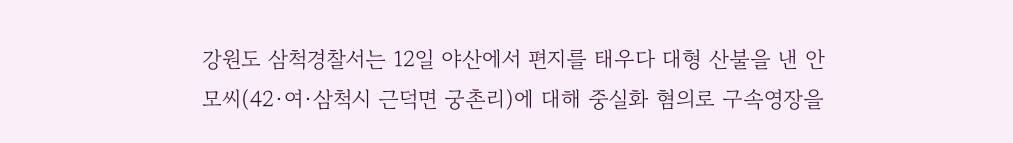강원도 삼척경찰서는 12일 야산에서 편지를 태우다 대형 산불을 낸 안모씨(42·여·삼척시 근덕면 궁촌리)에 대해 중실화 혐의로 구속영장을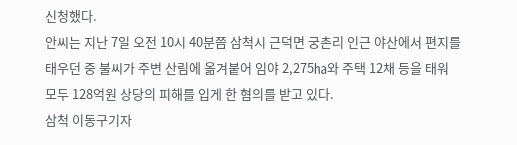신청했다.
안씨는 지난 7일 오전 10시 40분쯤 삼척시 근덕면 궁촌리 인근 야산에서 편지를 태우던 중 불씨가 주변 산림에 옮겨붙어 임야 2,275㏊와 주택 12채 등을 태워 모두 128억원 상당의 피해를 입게 한 혐의를 받고 있다.
삼척 이동구기자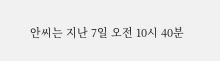안씨는 지난 7일 오전 10시 40분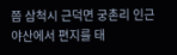쯤 삼척시 근덕면 궁촌리 인근 야산에서 편지를 태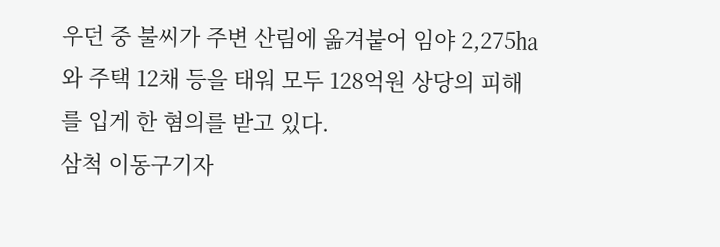우던 중 불씨가 주변 산림에 옮겨붙어 임야 2,275㏊와 주택 12채 등을 태워 모두 128억원 상당의 피해를 입게 한 혐의를 받고 있다.
삼척 이동구기자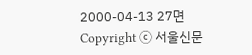2000-04-13 27면
Copyright ⓒ 서울신문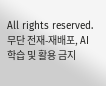All rights reserved. 무단 전재-재배포, AI 학습 및 활용 금지